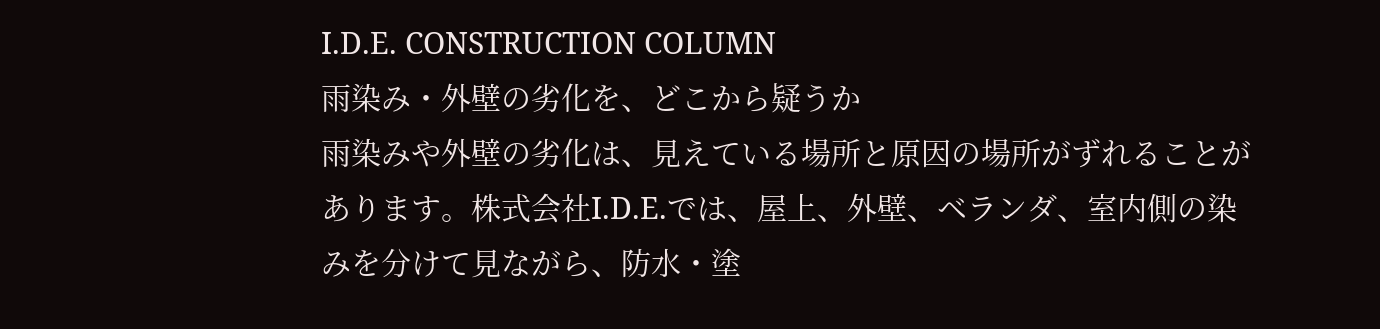I.D.E. CONSTRUCTION COLUMN
雨染み・外壁の劣化を、どこから疑うか
雨染みや外壁の劣化は、見えている場所と原因の場所がずれることがあります。株式会社I.D.E.では、屋上、外壁、ベランダ、室内側の染みを分けて見ながら、防水・塗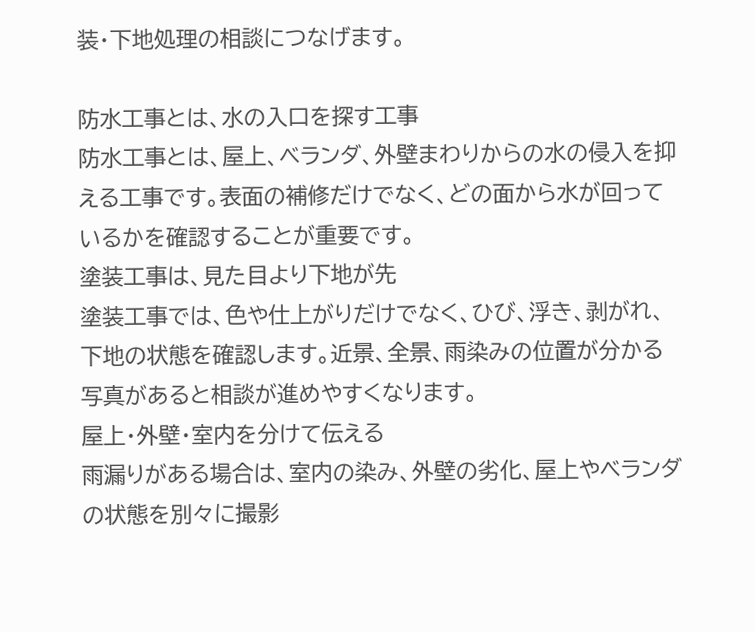装・下地処理の相談につなげます。

防水工事とは、水の入口を探す工事
防水工事とは、屋上、ベランダ、外壁まわりからの水の侵入を抑える工事です。表面の補修だけでなく、どの面から水が回っているかを確認することが重要です。
塗装工事は、見た目より下地が先
塗装工事では、色や仕上がりだけでなく、ひび、浮き、剥がれ、下地の状態を確認します。近景、全景、雨染みの位置が分かる写真があると相談が進めやすくなります。
屋上・外壁・室内を分けて伝える
雨漏りがある場合は、室内の染み、外壁の劣化、屋上やベランダの状態を別々に撮影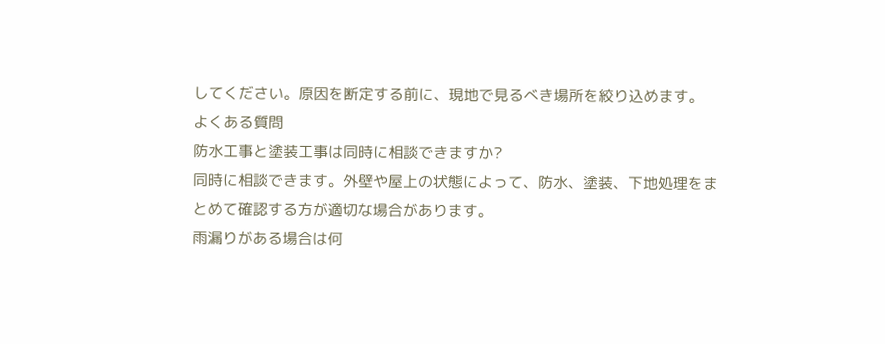してください。原因を断定する前に、現地で見るべき場所を絞り込めます。
よくある質問
防水工事と塗装工事は同時に相談できますか?
同時に相談できます。外壁や屋上の状態によって、防水、塗装、下地処理をまとめて確認する方が適切な場合があります。
雨漏りがある場合は何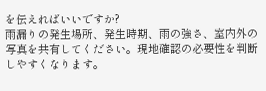を伝えればいいですか?
雨漏りの発生場所、発生時期、雨の強さ、室内外の写真を共有してください。現地確認の必要性を判断しやすくなります。